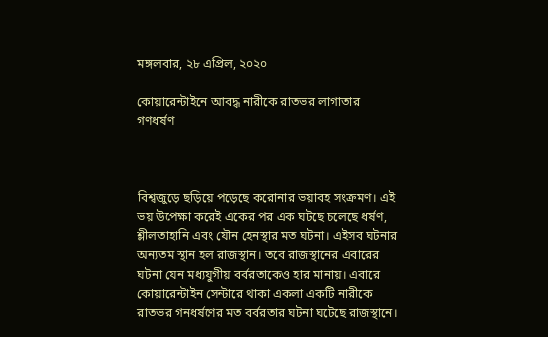মঙ্গলবার, ২৮ এপ্রিল, ২০২০

কোয়ারেন্টাইনে আবদ্ধ নারীকে রাতভর লাগাতার গণধর্ষণ



বিশ্বজুড়ে ছড়িয়ে পড়েছে করোনার ভয়াবহ সংক্রমণ। এই ভয় উপেক্ষা করেই একের পর এক ঘটছে চলেছে ধর্ষণ, শ্লীলতাহানি এবং যৌন হেনস্থার মত ঘটনা। এইসব ঘটনার অন্যতম স্থান হল রাজস্থান। তবে রাজস্থানের এবারের ঘটনা যেন মধ্যযুগীয় বর্বরতাকেও হার মানায়। এবারে কোয়ারেন্টাইন সেন্টারে থাকা একলা একটি নারীকে রাতভর গনধর্ষণের মত বর্বরতার ঘটনা ঘটেছে রাজস্থানে।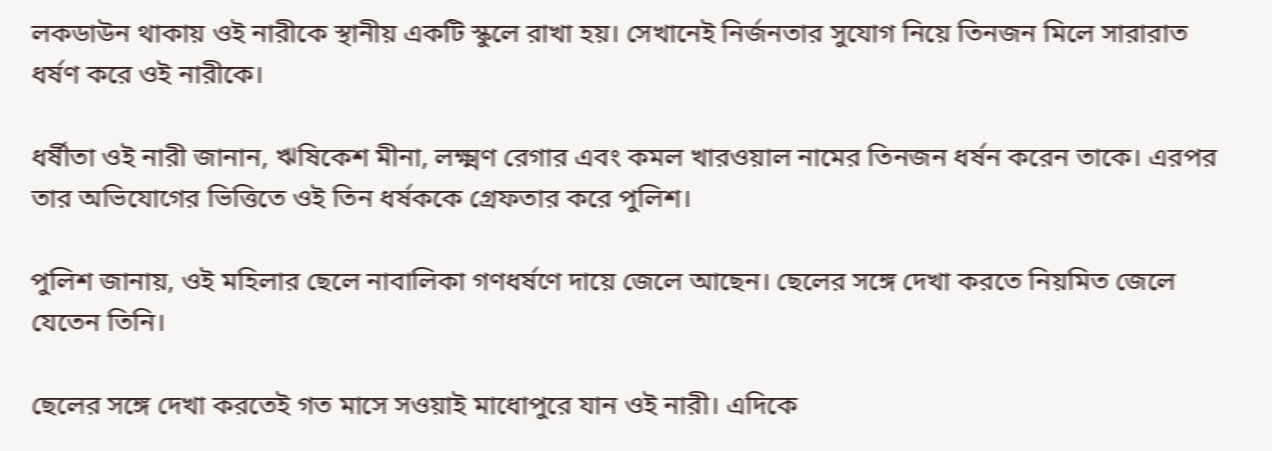লকডাউন থাকায় ওই নারীকে স্থানীয় একটি স্কুলে রাখা হয়। সেখানেই নির্জনতার সুযোগ নিয়ে তিনজন মিলে সারারাত ধর্ষণ করে ওই নারীকে।

ধর্ষীতা ওই নারী জানান, ঋষিকেশ মীনা, লক্ষ্মণ রেগার এবং কমল খারওয়াল নামের তিনজন ধর্ষন করেন তাকে। এরপর তার অভিযোগের ভিত্তিতে ওই তিন ধর্ষককে গ্রেফতার করে পুলিশ।

পুলিশ জানায়, ওই মহিলার ছেলে নাবালিকা গণধর্ষণে দায়ে জেলে আছেন। ছেলের সঙ্গে দেখা করতে নিয়মিত জেলে যেতেন তিনি।

ছেলের সঙ্গে দেখা করতেই গত মাসে সওয়াই মাধোপুরে যান ওই নারী। এদিকে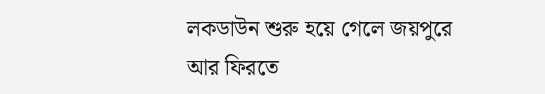লকডাউন শুরু হয়ে গেলে জয়পুরে আর ফিরতে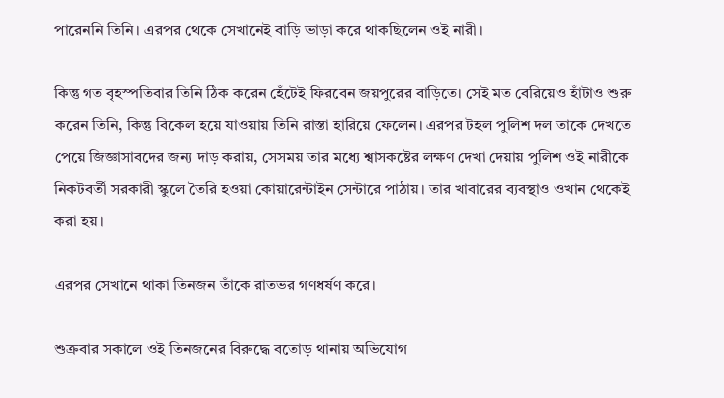পারেননি তিনি। এরপর থেকে সেখানেই বাড়ি ভাড়া করে থাকছিলেন ওই নারী।

কিন্তু গত বৃহস্পতিবার তিনি ঠিক করেন হেঁটেই ফিরবেন জয়পুরের বাড়িতে। সেই মত বেরিয়েও হাঁটাও শুরু করেন তিনি, কিন্তু বিকেল হয়ে যাওয়ায় তিনি রাস্তা হারিয়ে ফেলেন। এরপর টহল পুলিশ দল তাকে দেখতে পেয়ে জিজ্ঞাসাবদের জন্য দাড় করায়, সেসময় তার মধ্যে শ্বাসকষ্টের লক্ষণ দেখা দেয়ায় পুলিশ ওই নারীকে নিকটবর্তী সরকারী স্কুলে তৈরি হওয়া কোয়ারেন্টাইন সেন্টারে পাঠায়। তার খাবারের ব্যবস্থাও ওখান থেকেই করা হয়।

এরপর সেখানে থাকা তিনজন তাঁকে রাতভর গণধর্ষণ করে।

শুক্রবার সকালে ওই তিনজনের বিরুদ্ধে বতোড় থানায় অভিযোগ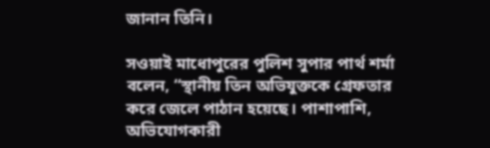জানান তিনি।

সওয়াই মাধোপুরের পুলিশ সুপার পার্থ শর্মা বলেন, “স্থানীয় তিন অভিযুক্তকে গ্রেফতার করে জেলে পাঠান হয়েছে। পাশাপাশি, অভিযোগকারী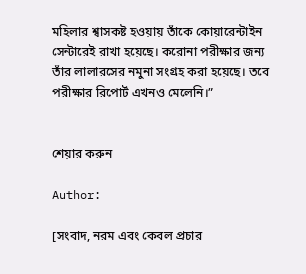মহিলার শ্বাসকষ্ট হওয়ায় তাঁকে কোয়ারেন্টাইন সেন্টারেই রাখা হয়েছে। করোনা পরীক্ষার জন্য তাঁর লালারসের নমুনা সংগ্রহ করা হয়েছে। তবে পরীক্ষার রিপোর্ট এখনও মেলেনি।”


শেয়ার করুন

Author:

[সংবাদ, নরম এবং কেবল প্রচার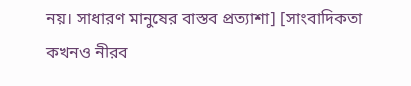নয়। সাধারণ মানুষের বাস্তব প্রত্যাশা] [সাংবাদিকতা কখনও নীরব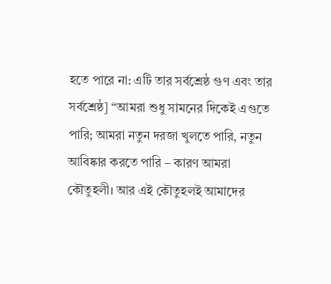হতে পারে না: এটি তার সর্বশ্রেষ্ঠ গুণ এবং তার সর্বশ্রেষ্ঠ] “আমরা শুধু সামনের দিকেই এগুতে পারি; আমরা নতুন দরজা খুলতে পারি, নতুন আবিষ্কার করতে পারি – কারণ আমরা কৌতুহলী। আর এই কৌতুহলই আমাদের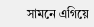সামনে এগিয়ে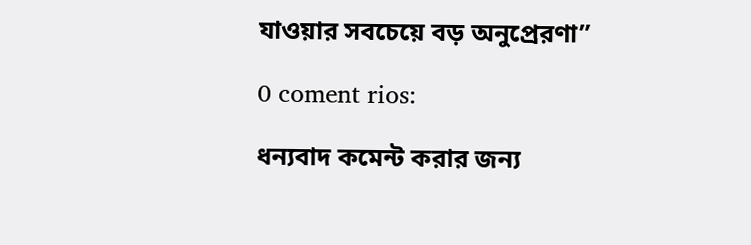যাওয়ার সবচেয়ে বড় অনুপ্রেরণা”

0 coment rios:

ধন্যবাদ কমেন্ট করার জন্য